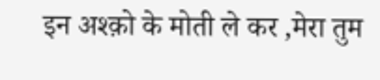इन अश्क़ो के मोती ले कर ,मेरा तुम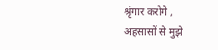श्रृंगार करोगे ,
अहसासों से मुझे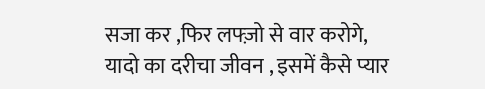सजा कर ,फिर लफ्ज़ो से वार करोगे,
यादो का दरीचा जीवन , इसमें कैसे प्यार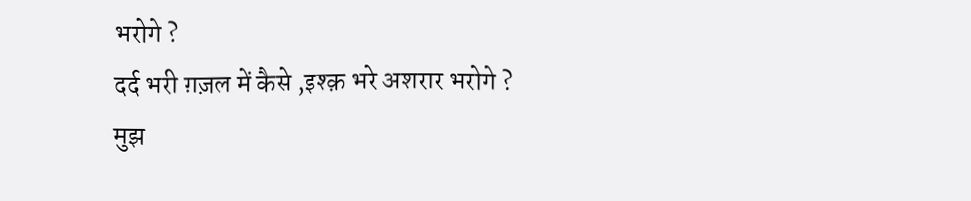भरोगे ?
दर्द भरी ग़ज़ल में कैसे ,इश्क़ भरे अशरार भरोगे ?
मुझ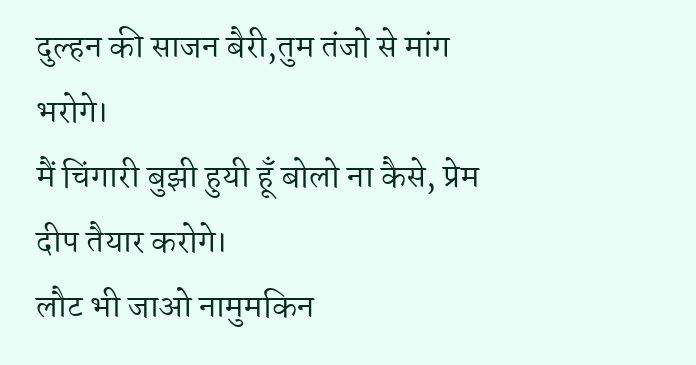दुल्हन की साजन बैरी,तुम तंजो से मांग भरोगे।
मैं चिंगारी बुझी हुयी हूँ बोलो ना कैसे, प्रेम दीप तैयार करोगे।
लौट भी जाओ नामुमकिन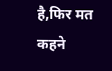है,फिर मत कहने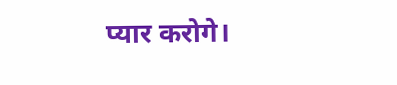प्यार करोगे।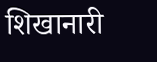शिखानारी